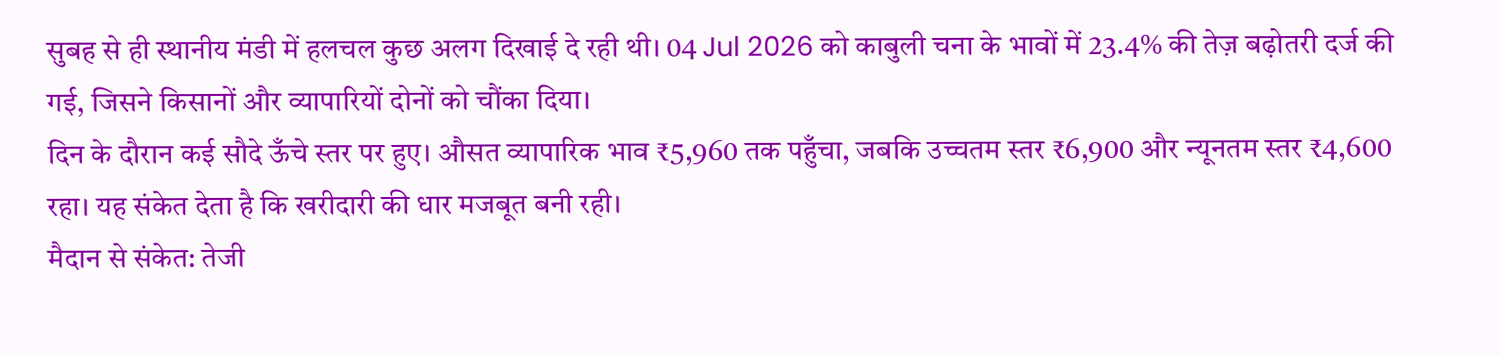सुबह से ही स्थानीय मंडी में हलचल कुछ अलग दिखाई दे रही थी। 04 Jul 2026 को काबुली चना के भावों में 23.4% की तेज़ बढ़ोतरी दर्ज की गई, जिसने किसानों और व्यापारियों दोनों को चौंका दिया।
दिन के दौरान कई सौदे ऊँचे स्तर पर हुए। औसत व्यापारिक भाव ₹5,960 तक पहुँचा, जबकि उच्चतम स्तर ₹6,900 और न्यूनतम स्तर ₹4,600 रहा। यह संकेत देता है कि खरीदारी की धार मजबूत बनी रही।
मैदान से संकेत: तेजी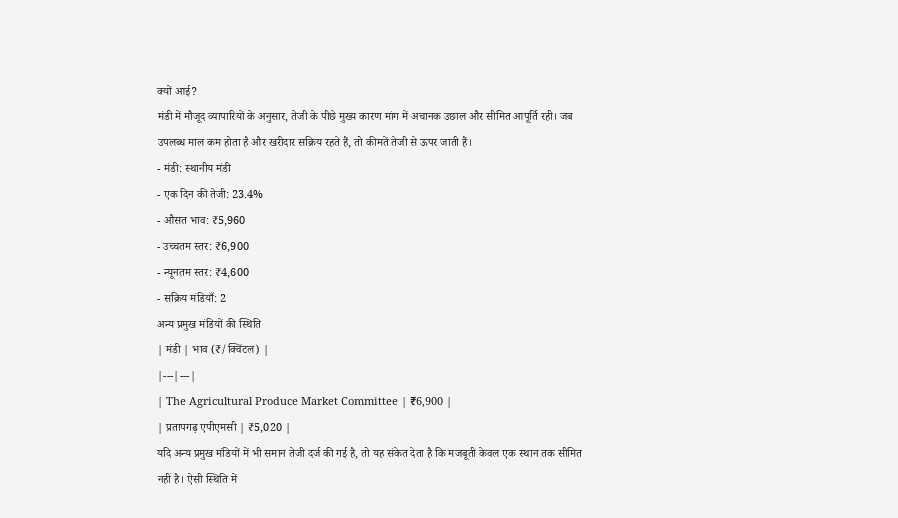क्यों आई?
मंडी में मौजूद व्यापारियों के अनुसार, तेजी के पीछे मुख्य कारण मांग में अचानक उछाल और सीमित आपूर्ति रही। जब उपलब्ध माल कम होता है और खरीदार सक्रिय रहते हैं, तो कीमतें तेजी से ऊपर जाती हैं।
- मंडी: स्थानीय मंडी
- एक दिन की तेजी: 23.4%
- औसत भाव: ₹5,960
- उच्चतम स्तर: ₹6,900
- न्यूनतम स्तर: ₹4,600
- सक्रिय मंडियाँ: 2
अन्य प्रमुख मंडियों की स्थिति
| मंडी | भाव (₹/क्विंटल) |
|---|---|
| The Agricultural Produce Market Committee | ₹6,900 |
| प्रतापगढ़ एपीएमसी | ₹5,020 |
यदि अन्य प्रमुख मंडियों में भी समान तेजी दर्ज की गई है, तो यह संकेत देता है कि मजबूती केवल एक स्थान तक सीमित नहीं है। ऐसी स्थिति में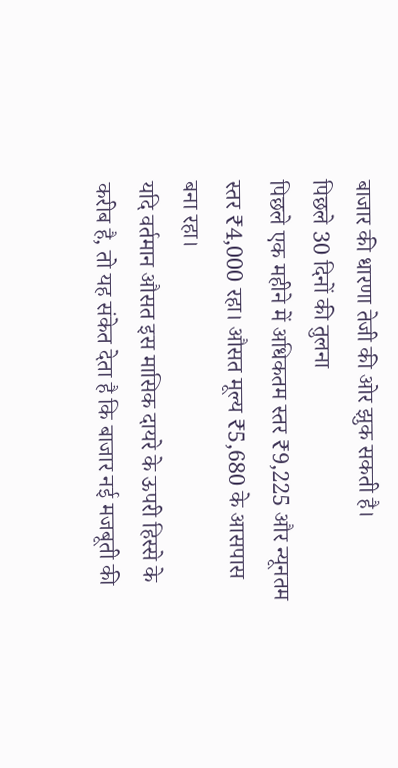बाजार की धारणा तेजी की ओर झुक सकती है।
पिछले 30 दिनों की तुलना
पिछले एक महीने में अधिकतम स्तर ₹9,225 और न्यूनतम स्तर ₹4,000 रहा। औसत मूल्य ₹5,680 के आसपास बना रहा।
यदि वर्तमान औसत इस मासिक दायरे के ऊपरी हिस्से के करीब है, तो यह संकेत देता है कि बाजार नई मजबूती की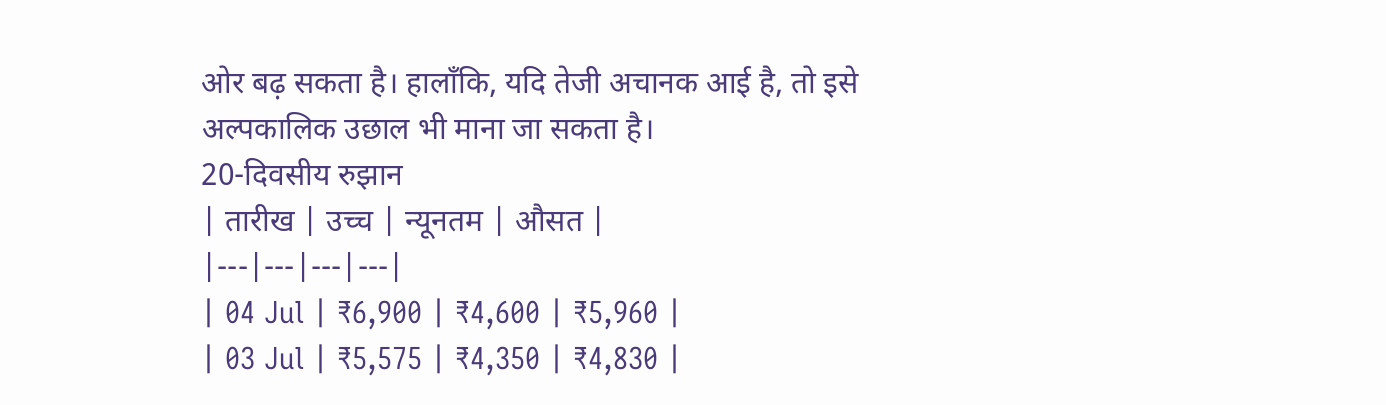ओर बढ़ सकता है। हालाँकि, यदि तेजी अचानक आई है, तो इसे अल्पकालिक उछाल भी माना जा सकता है।
20-दिवसीय रुझान
| तारीख | उच्च | न्यूनतम | औसत |
|---|---|---|---|
| 04 Jul | ₹6,900 | ₹4,600 | ₹5,960 |
| 03 Jul | ₹5,575 | ₹4,350 | ₹4,830 |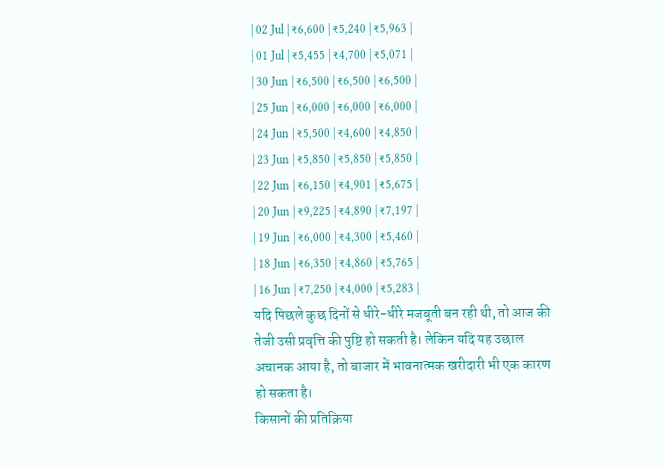| 02 Jul | ₹6,600 | ₹5,240 | ₹5,963 |
| 01 Jul | ₹5,455 | ₹4,700 | ₹5,071 |
| 30 Jun | ₹6,500 | ₹6,500 | ₹6,500 |
| 25 Jun | ₹6,000 | ₹6,000 | ₹6,000 |
| 24 Jun | ₹5,500 | ₹4,600 | ₹4,850 |
| 23 Jun | ₹5,850 | ₹5,850 | ₹5,850 |
| 22 Jun | ₹6,150 | ₹4,901 | ₹5,675 |
| 20 Jun | ₹9,225 | ₹4,890 | ₹7,197 |
| 19 Jun | ₹6,000 | ₹4,300 | ₹5,460 |
| 18 Jun | ₹6,350 | ₹4,860 | ₹5,765 |
| 16 Jun | ₹7,250 | ₹4,000 | ₹5,283 |
यदि पिछले कुछ दिनों से धीरे-धीरे मजबूती बन रही थी, तो आज की तेजी उसी प्रवृत्ति की पुष्टि हो सकती है। लेकिन यदि यह उछाल अचानक आया है, तो बाजार में भावनात्मक खरीदारी भी एक कारण हो सकता है।
किसानों की प्रतिक्रिया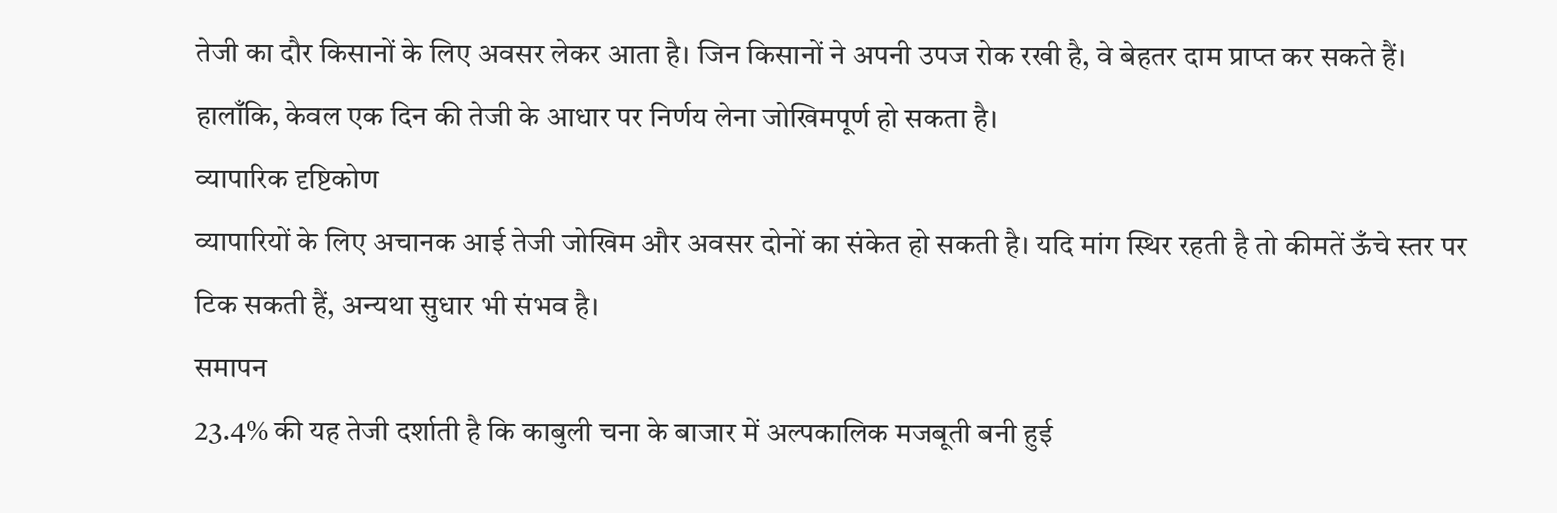तेजी का दौर किसानों के लिए अवसर लेकर आता है। जिन किसानों ने अपनी उपज रोक रखी है, वे बेहतर दाम प्राप्त कर सकते हैं। हालाँकि, केवल एक दिन की तेजी के आधार पर निर्णय लेना जोखिमपूर्ण हो सकता है।
व्यापारिक दृष्टिकोण
व्यापारियों के लिए अचानक आई तेजी जोखिम और अवसर दोनों का संकेत हो सकती है। यदि मांग स्थिर रहती है तो कीमतें ऊँचे स्तर पर टिक सकती हैं, अन्यथा सुधार भी संभव है।
समापन
23.4% की यह तेजी दर्शाती है कि काबुली चना के बाजार में अल्पकालिक मजबूती बनी हुई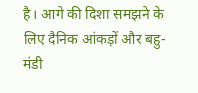है। आगे की दिशा समझने के लिए दैनिक आंकड़ों और बहु-मंडी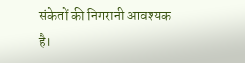संकेतों की निगरानी आवश्यक है।